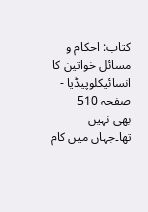کتاب: احکام و مسائل خواتین کا انسائیکلوپیڈیا - صفحہ 510
بھی نہیں تھا۔جہاں میں کام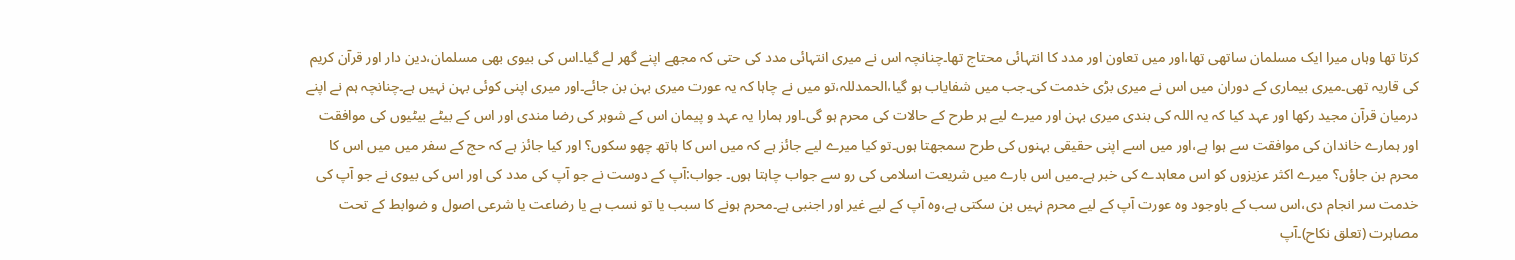کرتا تھا وہاں میرا ایک مسلمان ساتھی تھا،اور میں تعاون اور مدد کا انتہائی محتاج تھا۔چنانچہ اس نے میری انتہائی مدد کی حتی کہ مجھے اپنے گھر لے گیا۔اس کی بیوی بھی مسلمان،دین دار اور قرآن کریم کی قاریہ تھی۔میری بیماری کے دوران میں اس نے میری بڑی خدمت کی۔جب میں شفایاب ہو گیا،الحمدللہ،تو میں نے چاہا کہ یہ عورت میری بہن بن جائے۔اور میری اپنی کوئی بہن نہیں ہے۔چنانچہ ہم نے اپنے درمیان قرآن مجید رکھا اور عہد کیا کہ یہ اللہ کی بندی میری بہن اور میرے لیے ہر طرح کے حالات کی محرم ہو گی۔اور ہمارا یہ عہد و پیمان اس کے شوہر کی رضا مندی اور اس کے بیٹے بیٹیوں کی موافقت اور ہمارے خاندان کی موافقت سے ہوا ہے،اور میں اسے اپنی حقیقی بہنوں کی طرح سمجھتا ہوں۔تو کیا میرے لیے جائز ہے کہ میں اس کا ہاتھ چھو سکوں؟ اور کیا جائز ہے کہ حج کے سفر میں میں اس کا محرم بن جاؤں؟ میرے اکثر عزیزوں کو اس معاہدے کی خبر ہے۔میں اس بارے میں شریعت اسلامی کی رو سے جواب چاہتا ہوں۔ جواب:آپ کے دوست نے جو آپ کی مدد کی اور اس کی بیوی نے جو آپ کی خدمت سر انجام دی،اس سب کے باوجود وہ عورت آپ کے لیے محرم نہیں بن سکتی ہے،وہ آپ کے لیے غیر اور اجنبی ہے۔محرم ہونے کا سبب یا تو نسب ہے یا رضاعت یا شرعی اصول و ضوابط کے تحت مصاہرت (تعلق نکاح)۔آپ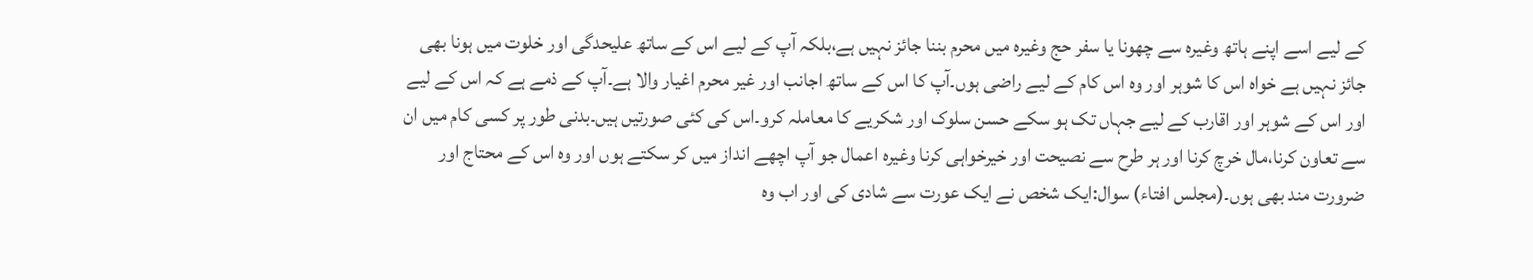کے لیے اسے اپنے ہاتھ وغیرہ سے چھونا یا سفر حج وغیرہ میں محرم بننا جائز نہیں ہے،بلکہ آپ کے لیے اس کے ساتھ علیحدگی اور خلوت میں ہونا بھی جائز نہیں ہے خواہ اس کا شوہر اور وہ اس کام کے لیے راضی ہوں۔آپ کا اس کے ساتھ اجانب اور غیر محرم اغیار والا ہے۔آپ کے ذمے ہے کہ اس کے لیے اور اس کے شوہر اور اقارب کے لیے جہاں تک ہو سکے حسن سلوک اور شکریے کا معاملہ کرو۔اس کی کئی صورتیں ہیں۔بدنی طور پر کسی کام میں ان سے تعاون کرنا،مال خرچ کرنا اور ہر طرح سے نصیحت اور خیرخواہی کرنا وغیرہ اعمال جو آپ اچھے انداز میں کر سکتے ہوں اور وہ اس کے محتاج اور ضرورت مند بھی ہوں۔(مجلس افتاء) سوال:ایک شخص نے ایک عورت سے شادی کی اور اب وہ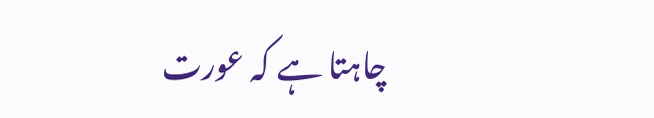چاہتا ہے کہ عورت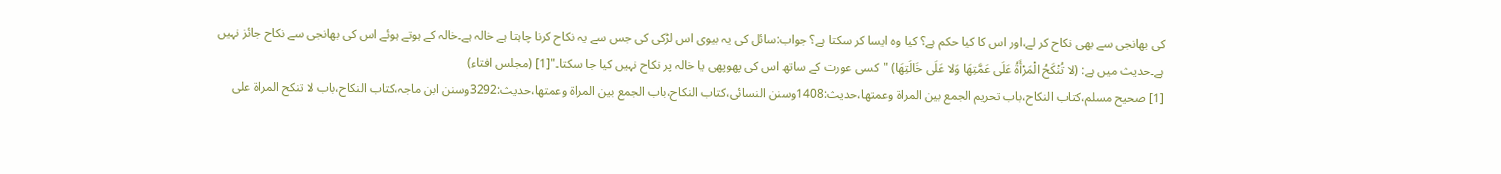کی بھانجی سے بھی نکاح کر لے،اور اس کا کیا حکم ہے؟ کیا وہ ایسا کر سکتا ہے؟ جواب:سائل کی یہ بیوی اس لڑکی کی جس سے یہ نکاح کرنا چاہتا ہے خالہ ہے۔خالہ کے ہوتے ہوئے اس کی بھانجی سے نکاح جائز نہیں ہے۔حدیث میں ہے: (لا تُنْكَحُ الْمَرْأَةُ عَلَى عَمَّتِهَا وَلا عَلَى خَالَتِهَا) "کسی عورت کے ساتھ اس کی پھوپھی یا خالہ پر نکاح نہیں کیا جا سکتا۔"[1] (مجلس افتاء)
[1] صحیح مسلم،کتاب النکاح،باب تحریم الجمع بین المراۃ وعمتھا،حدیث:1408وسنن النسائی،کتاب النکاح،باب الجمع بین المراۃ وعمتھا،حدیث:3292وسنن ابن ماجہ،کتاب النکاح،باب لا تنکح المراۃ علی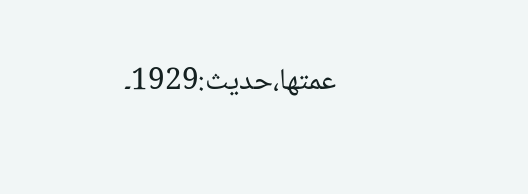عمتھا،حدیث:1929۔